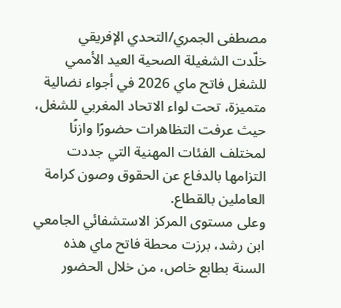مصطفى الجمري/التحدي الإفريقي
خلّدت الشغيلة الصحية العيد الأممي للشغل فاتح ماي 2026 في أجواء نضالية متميزة، تحت لواء الاتحاد المغربي للشغل، حيث عرفت التظاهرات حضورًا وازنًا لمختلف الفئات المهنية التي جددت التزامها بالدفاع عن الحقوق وصون كرامة العاملين بالقطاع.
وعلى مستوى المركز الاستشفائي الجامعي ابن رشد، برزت محطة فاتح ماي هذه السنة بطابع خاص، من خلال الحضور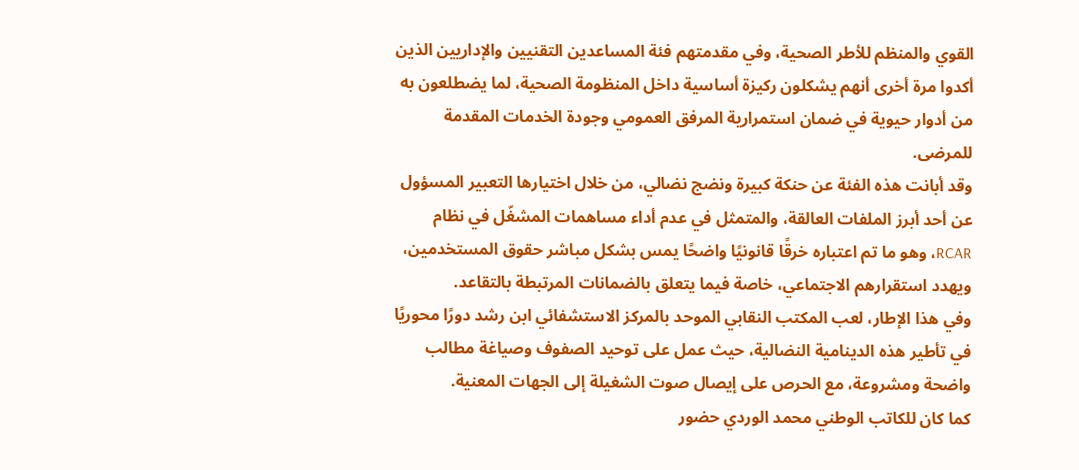القوي والمنظم للأطر الصحية، وفي مقدمتهم فئة المساعدين التقنيين والإداريين الذين أكدوا مرة أخرى أنهم يشكلون ركيزة أساسية داخل المنظومة الصحية، لما يضطلعون به من أدوار حيوية في ضمان استمرارية المرفق العمومي وجودة الخدمات المقدمة للمرضى.
وقد أبانت هذه الفئة عن حنكة كبيرة ونضج نضالي، من خلال اختيارها التعبير المسؤول عن أحد أبرز الملفات العالقة، والمتمثل في عدم أداء مساهمات المشغّل في نظام RCAR، وهو ما تم اعتباره خرقًا قانونيًا واضحًا يمس بشكل مباشر حقوق المستخدمين، ويهدد استقرارهم الاجتماعي، خاصة فيما يتعلق بالضمانات المرتبطة بالتقاعد.
وفي هذا الإطار، لعب المكتب النقابي الموحد بالمركز الاستشفائي ابن رشد دورًا محوريًا في تأطير هذه الدينامية النضالية، حيث عمل على توحيد الصفوف وصياغة مطالب واضحة ومشروعة، مع الحرص على إيصال صوت الشغيلة إلى الجهات المعنية.
كما كان للكاتب الوطني محمد الوردي حضور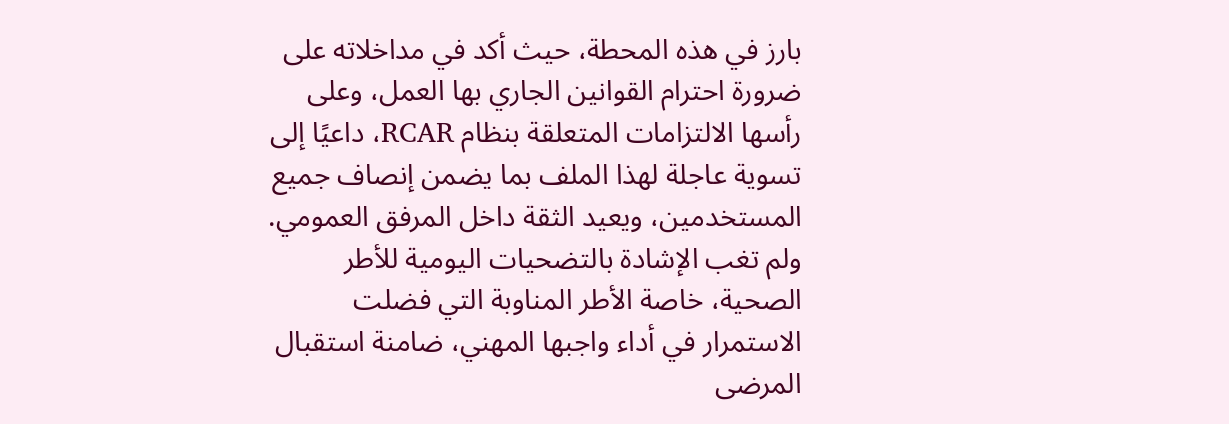بارز في هذه المحطة، حيث أكد في مداخلاته على ضرورة احترام القوانين الجاري بها العمل، وعلى رأسها الالتزامات المتعلقة بنظام RCAR، داعيًا إلى تسوية عاجلة لهذا الملف بما يضمن إنصاف جميع المستخدمين، ويعيد الثقة داخل المرفق العمومي.
ولم تغب الإشادة بالتضحيات اليومية للأطر الصحية، خاصة الأطر المناوبة التي فضلت الاستمرار في أداء واجبها المهني، ضامنة استقبال المرضى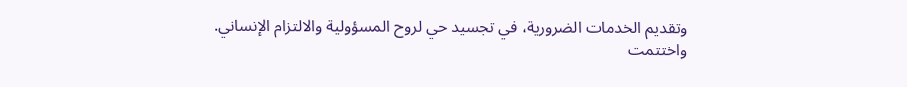وتقديم الخدمات الضرورية، في تجسيد حي لروح المسؤولية والالتزام الإنساني.
واختتمت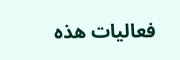فعاليات هذه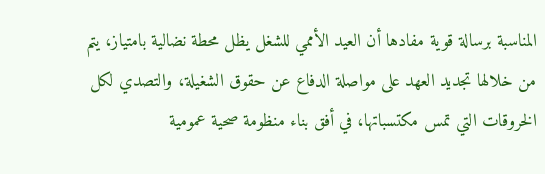المناسبة برسالة قوية مفادها أن العيد الأممي للشغل يظل محطة نضالية بامتياز، يتم من خلالها تجديد العهد على مواصلة الدفاع عن حقوق الشغيلة، والتصدي لكل الخروقات التي تمس مكتسباتها، في أفق بناء منظومة صحية عمومية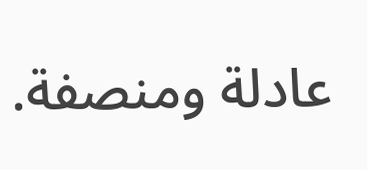عادلة ومنصفة.